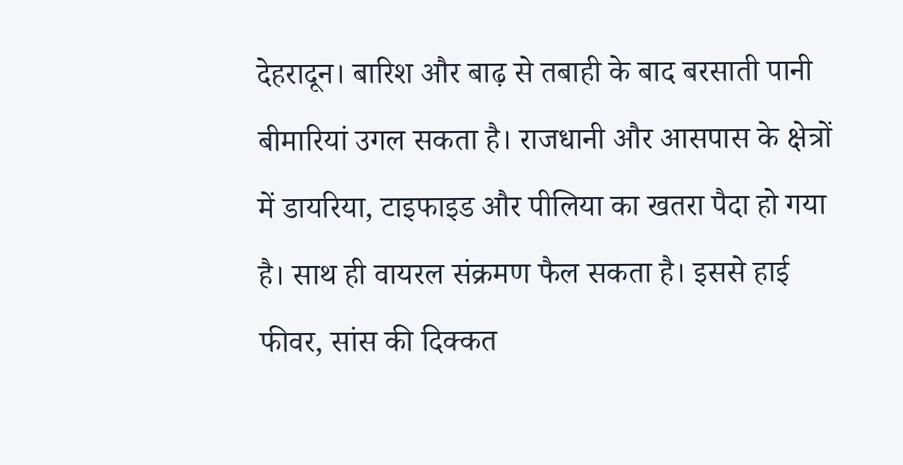देहरादून। बारिश और बाढ़ से तबाही के बाद बरसाती पानी बीमारियां उगल सकता है। राजधानी और आसपास के क्षेत्रों में डायरिया, टाइफाइड और पीलिया का खतरा पैदा हो गया है। साथ ही वायरल संक्रमण फैल सकता है। इससे हाई फीवर, सांस की दिक्कत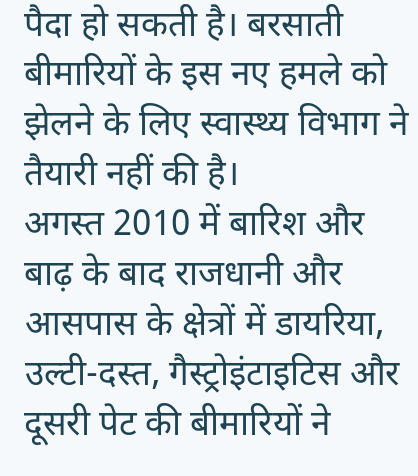पैदा हो सकती है। बरसाती बीमारियों के इस नए हमले को झेलने के लिए स्वास्थ्य विभाग ने तैयारी नहीं की है।
अगस्त 2010 में बारिश और बाढ़ के बाद राजधानी और आसपास के क्षेत्रों में डायरिया, उल्टी-दस्त, गैस्ट्रोइंटाइटिस और दूसरी पेट की बीमारियों ने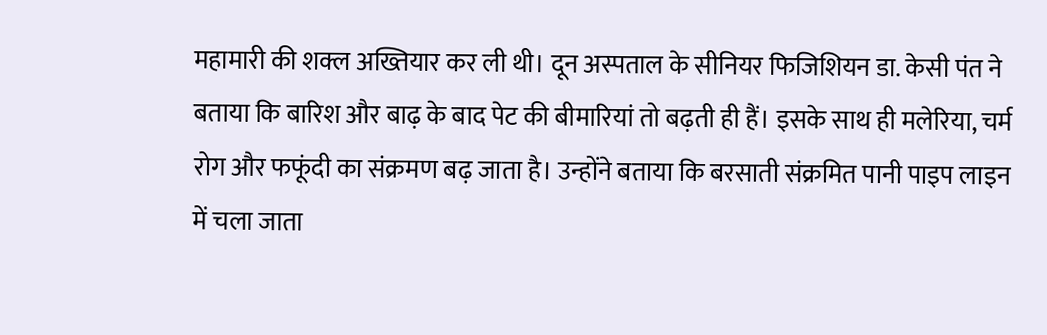महामारी की शक्ल अख्तियार कर ली थी। दून अस्पताल के सीनियर फिजिशियन डा. केसी पंत ने बताया कि बारिश और बाढ़ के बाद पेट की बीमारियां तो बढ़ती ही हैं। इसके साथ ही मलेरिया, चर्म रोग और फफूंदी का संक्रमण बढ़ जाता है। उन्होंने बताया कि बरसाती संक्रमित पानी पाइप लाइन में चला जाता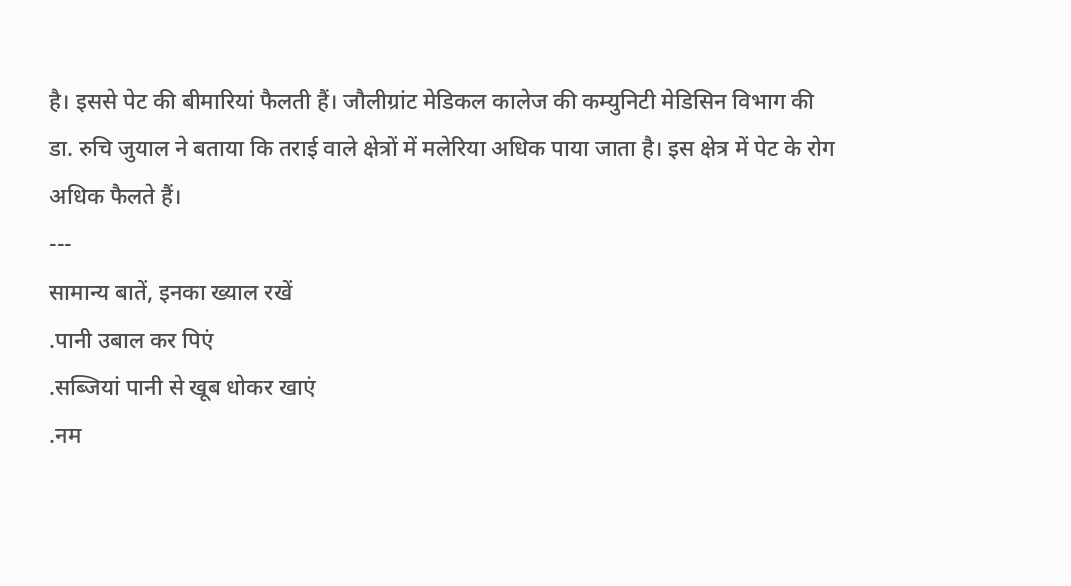है। इससे पेट की बीमारियां फैलती हैं। जौलीग्रांट मेडिकल कालेज की कम्युनिटी मेडिसिन विभाग की डा. रुचि जुयाल ने बताया कि तराई वाले क्षेत्रों में मलेरिया अधिक पाया जाता है। इस क्षेत्र में पेट के रोग अधिक फैलते हैं।
---
सामान्य बातें, इनका ख्याल रखें
.पानी उबाल कर पिएं
.सब्जियां पानी से खूब धोकर खाएं
.नम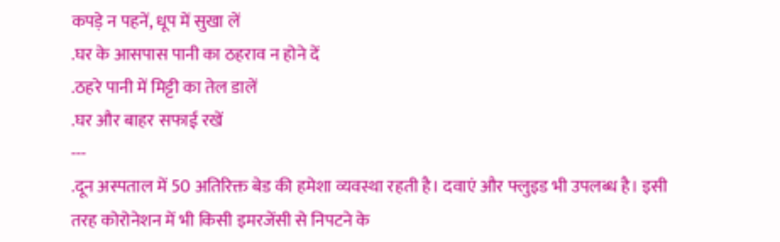कपड़े न पहनें, धूप में सुखा लें
.घर के आसपास पानी का ठहराव न होने दें
.ठहरे पानी में मिट्टी का तेल डालें
.घर और बाहर सफाई रखें
---
.दून अस्पताल में 50 अतिरिक्त बेड की हमेशा व्यवस्था रहती है। दवाएं और फ्लुइड भी उपलब्ध है। इसी तरह कोरोनेशन में भी किसी इमरजेंसी से निपटने के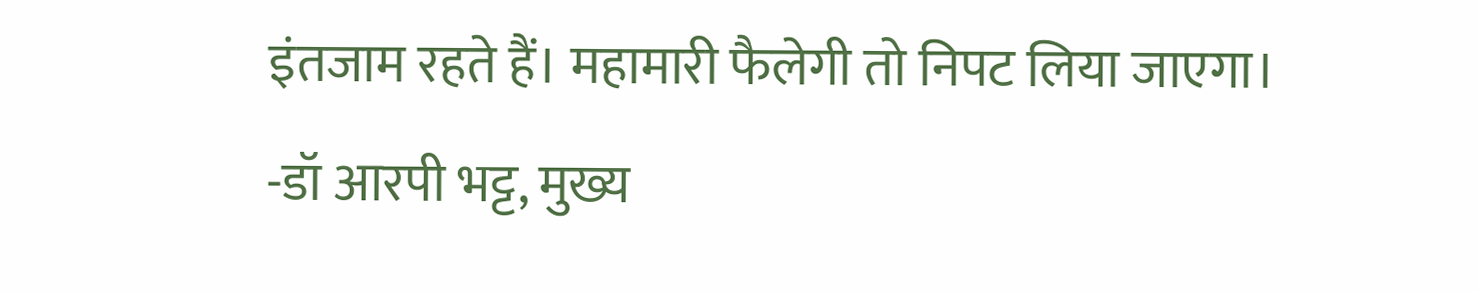इंतजाम रहते हैं। महामारी फैलेगी तो निपट लिया जाएगा।
-डॉ आरपी भट्ट, मुख्य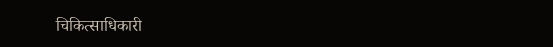चिकित्साधिकारी